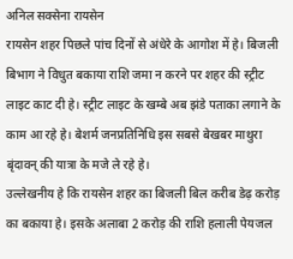अनिल सक्सेना रायसेन
रायसेन शहर पिछले पांच दिनों से अंधेरे के आगोश में हे। बिजली बिभाग ने विधुत बकाया राशि जमा न करने पर शहर की स्ट्रीट लाइट काट दी हे। स्ट्रीट लाइट के खम्बे अब झंडे पताका लगाने के काम आ रहे हे। बेशर्म जनप्रतिनिधि इस सबसे बेखबर माथुरा बृंदावन् की यात्रा के मजे ले रहे हे।
उल्लेखनीय हे कि रायसेन शहर का बिजली बिल करीब डेढ़ करोड़ का बकाया हे। इसके अलाबा 2 करोड़ की राशि हलाली पेयजल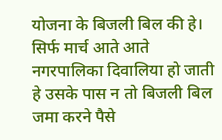योजना के बिजली बिल की हे। सिर्फ मार्च आते आते नगरपालिका दिवालिया हो जाती हे उसके पास न तो बिजली बिल जमा करने पैसे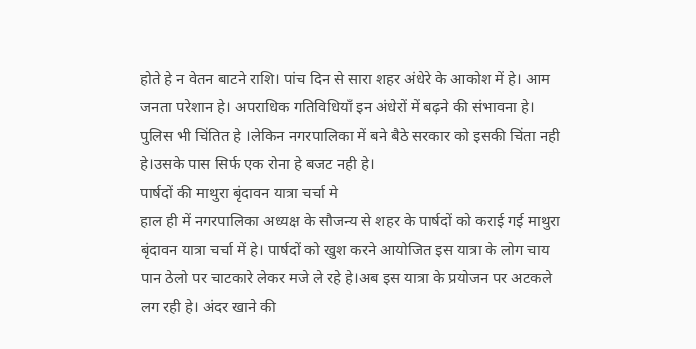होते हे न वेतन बाटने राशि। पांच दिन से सारा शहर अंधेरे के आकोश में हे। आम जनता परेशान हे। अपराधिक गतिविधियाँ इन अंधेरों में बढ़ने की संभावना हे। पुलिस भी चिंतित हे ।लेकिन नगरपालिका में बने बैठे सरकार को इसकी चिंता नही हे।उसके पास सिर्फ एक रोना हे बजट नही हे।
पार्षदों की माथुरा बृंदावन यात्रा चर्चा मे
हाल ही में नगरपालिका अध्यक्ष के सौजन्य से शहर के पार्षदों को कराई गई माथुरा बृंदावन यात्रा चर्चा में हे। पार्षदों को खुश करने आयोजित इस यात्रा के लोग चाय पान ठेलो पर चाटकारे लेकर मजे ले रहे हे।अब इस यात्रा के प्रयोजन पर अटकले लग रही हे। अंदर खाने की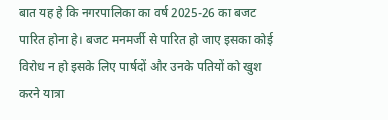बात यह हे कि नगरपालिका का वर्ष 2025-26 का बजट पारित होना हे। बजट मनमर्जी से पारित हो जाए इसका कोई विरोध न हो इसके लिए पार्षदों और उनके पतियों को खुश करने यात्रा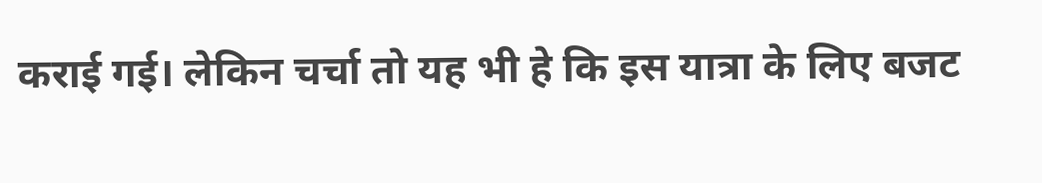कराई गई। लेकिन चर्चा तो यह भी हे कि इस यात्रा के लिए बजट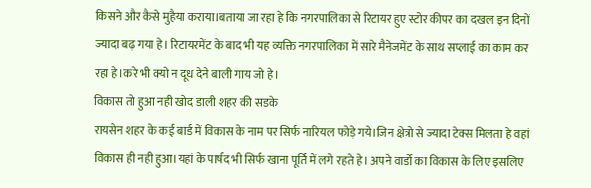किसने और कैसे मुहैया कराया।बताया जा रहा हे कि नगरपालिका से रिटायर हुए स्टोर कीपर का दखल इन दिनों ज्यादा बढ़ गया हे। रिटायरमेंट के बाद भी यह व्यक्ति नगरपालिका में सारे मैनेजमेंट के साथ सप्लाई का काम कर रहा हे।करे भी क्यो न दूध देने बाली गाय जो हे।
विकास तो हुआ नही खोद डाली शहर की सडके
रायसेन शहर के कई बार्ड में विकास के नाम पर सिर्फ नारियल फोड़े गये।जिन क्षेत्रो से ज्यादा टेक्स मिलता हे वहां विकास ही नही हुआ।यहां के पार्षद भी सिर्फ खाना पूर्ति में लगे रहते हे। अपने वार्डो का विकास के लिए इसलिए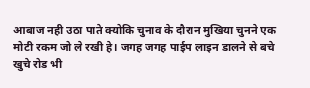आबाज नही उठा पाते क्योकि चुनाव के दौरान मुखिया चुनने एक मोटी रकम जो ले रखी हे। जगह जगह पाईप लाइन डालने से बचे खुचे रोड भी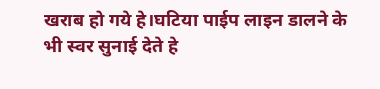खराब हो गये हे।घटिया पाईप लाइन डालने के भी स्वर सुनाई देते हे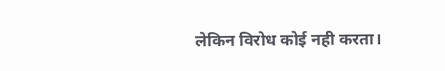लेकिन विरोध कोई नही करता।